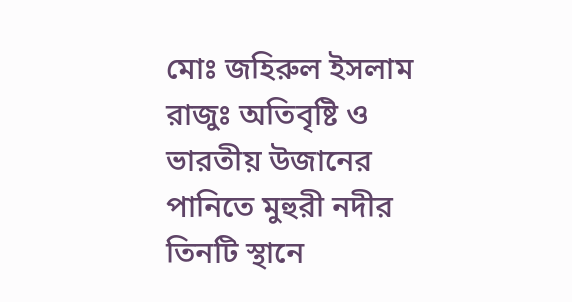মোঃ জহিরুল ইসলাম রাজুঃ অতিবৃষ্টি ও ভারতীয় উজানের পানিতে মুহুরী নদীর তিনটি স্থানে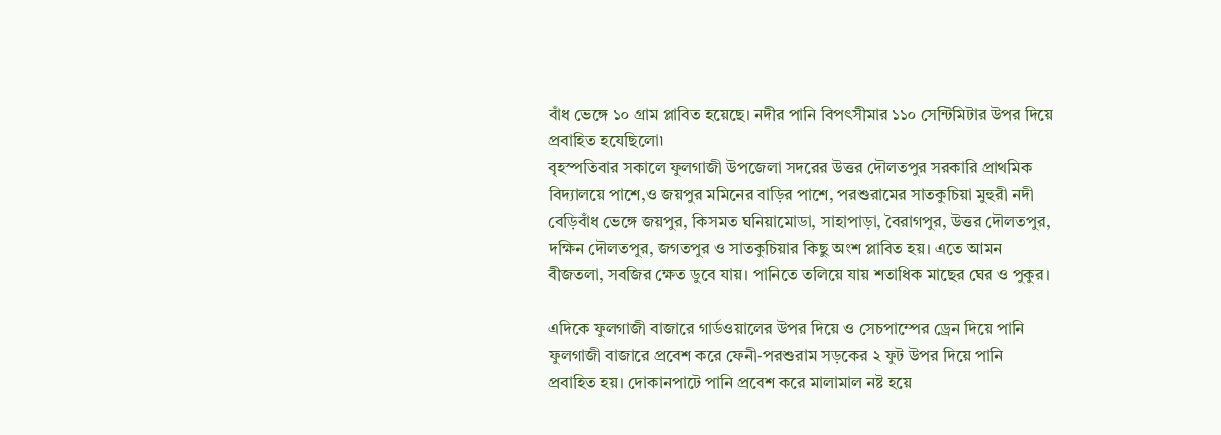বাঁধ ভেঙ্গে ১০ গ্রাম প্লাবিত হয়েছে। নদীর পানি বিপৎসীমার ১১০ সেন্টিমিটার উপর দিয়ে প্রবাহিত হযেছিলো৷
বৃহস্পতিবার সকালে ফুলগাজী উপজেলা সদরের উত্তর দৌলতপুর সরকারি প্রাথমিক বিদ্যালয়ে পাশে,ও জয়পুর মমিনের বাড়ির পাশে, পরশুরামের সাতকুচিয়া মুহুরী নদী বেড়িবাঁধ ভেঙ্গে জয়পুর, কিসমত ঘনিয়ামোডা, সাহাপাড়া, বৈরাগপুর, উত্তর দৌলতপুর, দক্ষিন দৌলতপুর, জগতপুর ও সাতকুচিয়ার কিছু অংশ প্লাবিত হয়। এতে আমন বীজতলা, সবজির ক্ষেত ডুবে যায়। পানিতে তলিয়ে যায় শতাধিক মাছের ঘের ও পুকুর।

এদিকে ফুলগাজী বাজারে গার্ডওয়ালের উপর দিয়ে ও সেচপাম্পের ড্রেন দিয়ে পানি ফুলগাজী বাজারে প্রবেশ করে ফেনী-পরশুরাম সড়কের ২ ফুট উপর দিয়ে পানি প্রবাহিত হয়। দোকানপাটে পানি প্রবেশ করে মালামাল নষ্ট হয়ে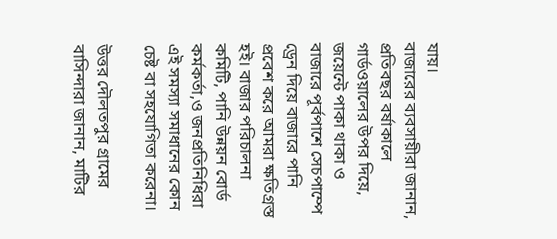যায়।
বাজারের ব্যবসায়ীরা জানান, প্রতিবছর বর্ষাকালে গার্ডওয়ালের উপর দিয়ে, জয়েন্টে পাকা থাকা ও বাজারে পূর্বপাশে সেচপাম্পে ড্রেন দিয়ে বাজারে পানি প্রবেশ করে আমরা ক্ষতিগ্রস্ত হই। বাজার পরিচালনা কমিটি, পানি উন্নয়ন বোর্ড কর্মকর্তা,ও জনপ্রতিনিধিরা এই সমস্যা সমাধানের কোন চেষ্ট বা সহযোগিতা করেনা।

উত্তর দৌলতপুর গ্রামের বাসিন্দারা জানান, মাটির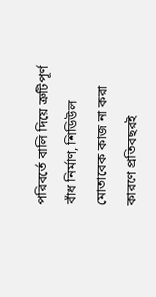পরিবর্তে বালি দিয়ে ত্রুটিপূর্ণ বাঁধ নির্মাণ, শিডিউল মোতাবেক কাজ না করা কারণে প্রতিবছরই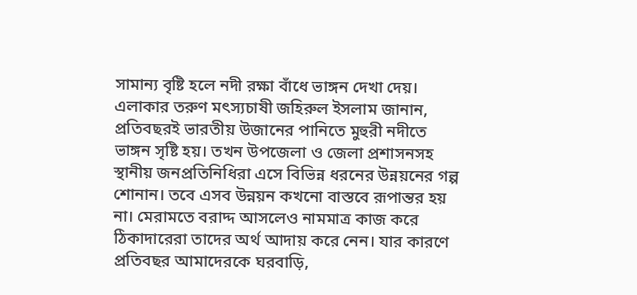সামান্য বৃষ্টি হলে নদী রক্ষা বাঁধে ভাঙ্গন দেখা দেয়।
এলাকার তরুণ মৎস্যচাষী জহিরুল ইসলাম জানান, প্রতিবছরই ভারতীয় উজানের পানিতে মুহুরী নদীতে ভাঙ্গন সৃষ্টি হয়। তখন উপজেলা ও জেলা প্রশাসনসহ স্থানীয় জনপ্রতিনিধিরা এসে বিভিন্ন ধরনের উন্নয়নের গল্প শোনান। তবে এসব উন্নয়ন কখনো বাস্তবে রূপান্তর হয় না। মেরামতে বরাদ্দ আসলেও নামমাত্র কাজ করে ঠিকাদারেরা তাদের অর্থ আদায় করে নেন। যার কারণে প্রতিবছর আমাদেরকে ঘরবাড়ি,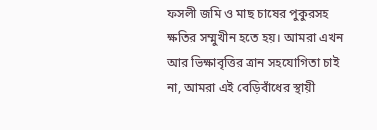ফসলী জমি ও মাছ চাষের পুকুরসহ ক্ষতির সম্মুখীন হতে হয়। আমরা এখন আর ভিক্ষাবৃত্তির ত্রান সহযোগিতা চাই না, আমরা এই বেড়িবাঁধের স্থায়ী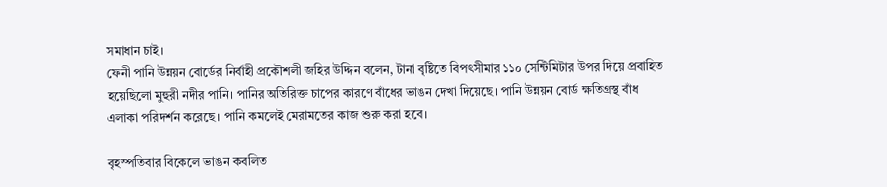সমাধান চাই।
ফেনী পানি উন্নয়ন বোর্ডের নির্বাহী প্রকৌশলী জহির উদ্দিন বলেন, টানা বৃষ্টিতে বিপৎসীমার ১১০ সেন্টিমিটার উপর দিয়ে প্রবাহিত হয়েছিলো মুহুরী নদীর পানি। পানির অতিরিক্ত চাপের কারণে বাঁধের ভাঙন দেখা দিয়েছে। পানি উন্নয়ন বোর্ড ক্ষতিগ্রস্থ বাঁধ এলাকা পরিদর্শন করেছে। পানি কমলেই মেরামতের কাজ শুরু করা হবে।

বৃহস্পতিবার বিকেলে ভাঙন কবলিত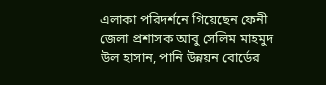এলাকা পরিদর্শনে গিয়েছেন ফেনী জেলা প্রশাসক আবু সেলিম মাহমুদ উল হাসান, পানি উন্নয়ন বোর্ডের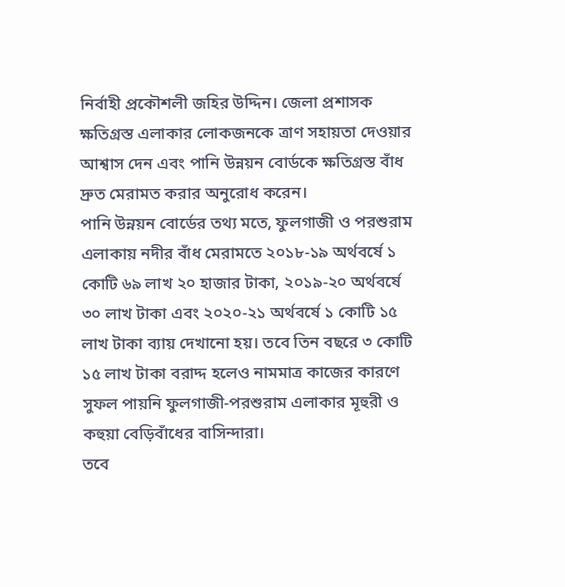নির্বাহী প্রকৌশলী জহির উদ্দিন। জেলা প্রশাসক ক্ষতিগ্রস্ত এলাকার লোকজনকে ত্রাণ সহায়তা দেওয়ার আশ্বাস দেন এবং পানি উন্নয়ন বোর্ডকে ক্ষতিগ্রস্ত বাঁধ দ্রুত মেরামত করার অনুরোধ করেন।
পানি উন্নয়ন বোর্ডের তথ্য মতে, ফুলগাজী ও পরশুরাম এলাকায় নদীর বাঁধ মেরামতে ২০১৮-১৯ অর্থবর্ষে ১ কোটি ৬৯ লাখ ২০ হাজার টাকা, ২০১৯-২০ অর্থবর্ষে ৩০ লাখ টাকা এবং ২০২০-২১ অর্থবর্ষে ১ কোটি ১৫ লাখ টাকা ব্যায় দেখানো হয়। তবে তিন বছরে ৩ কোটি ১৫ লাখ টাকা বরাদ্দ হলেও নামমাত্র কাজের কারণে সুফল পায়নি ফুলগাজী-পরশুরাম এলাকার মূহুরী ও কহুয়া বেড়িবাঁধের বাসিন্দারা।
তবে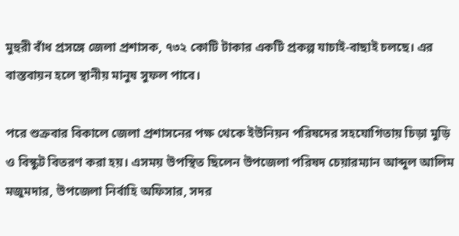মুহুরী বাঁধ প্রসঙ্গে জেলা প্রশাসক, ৭৩২ কোটি টাকার একটি প্রকল্প যাচাই-বাছাই চলছে। এর বাস্তবায়ন হলে স্থানীয় মানুষ সুফল পাবে।

পরে শুক্রবার বিকালে জেলা প্রশাসনের পক্ষ থেকে ইউনিয়ন পরিষদের সহযোগিতায় চিড়া মুড়ি ও বিস্কুট বিতরণ করা হয়। এসময় উপস্থিত ছিলেন উপজেলা পরিষদ চেয়ারম্যান আব্দুল আলিম মজুমদার, উপজেলা নির্বাহি অফিসার, সদর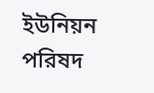ইউনিয়ন পরিষদ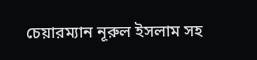চেয়ারম্যান নূরুল ইসলাম সহ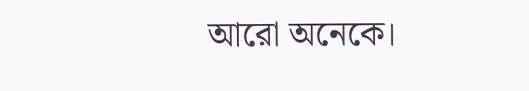আরো অনেকে।